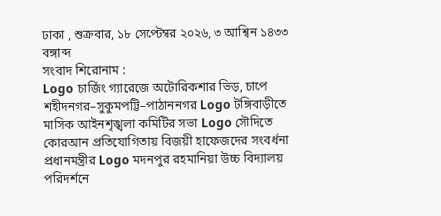ঢাকা , শুক্রবার, ১৮ সেপ্টেম্বর ২০২৬, ৩ আশ্বিন ১৪৩৩ বঙ্গাব্দ
সংবাদ শিরোনাম :
Logo চার্জিং গ্যারেজে অটোরিকশার ভিড়, চাপে শহীদনগর–সুকুমপট্টি–পাঠাননগর Logo টঙ্গিবাড়ীতে মাসিক আইনশৃঙ্খলা কমিটির সভা Logo সৌদিতে কোরআন প্রতিযোগিতায় বিজয়ী হাফেজদের সংবর্ধনা প্রধানমন্ত্রীর Logo মদনপুর রহমানিয়া উচ্চ বিদ্যালয় পরিদর্শনে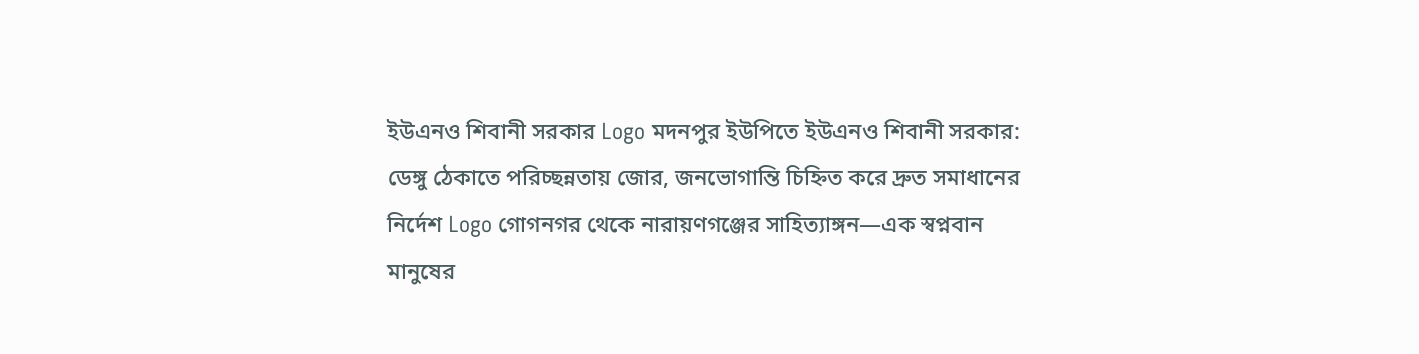ইউএনও শিবানী সরকার Logo মদনপুর ইউপিতে ইউএনও শিবানী সরকার: ডেঙ্গু ঠেকাতে পরিচ্ছন্নতায় জোর, জনভোগান্তি চিহ্নিত করে দ্রুত সমাধানের নির্দেশ Logo গোগনগর থেকে নারায়ণগঞ্জের সাহিত্যাঙ্গন—এক স্বপ্নবান মানুষের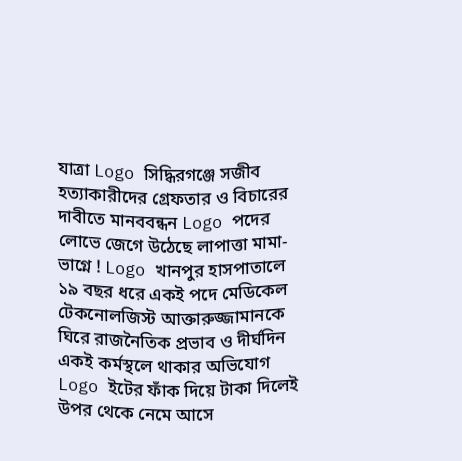যাত্রা Logo সিদ্ধিরগঞ্জে সজীব হত্যাকারীদের গ্রেফতার ও বিচারের দাবীতে মানববন্ধন Logo প‌দের লো‌ভে জে‌গে‌ উঠেছে লাপাত্তা মামা-ভা‌গ্নে ! Logo খানপুর হাসপাতালে ১৯ বছর ধরে একই পদে মেডিকেল টেকনোলজিস্ট আক্তারুজ্জামানকে ঘিরে রাজনৈতিক প্রভাব ও দীর্ঘদিন একই কর্মস্থলে থাকার অভিযোগ Logo ইটের ফাঁক দিয়ে টাকা দিলেই উপর থেকে নেমে আসে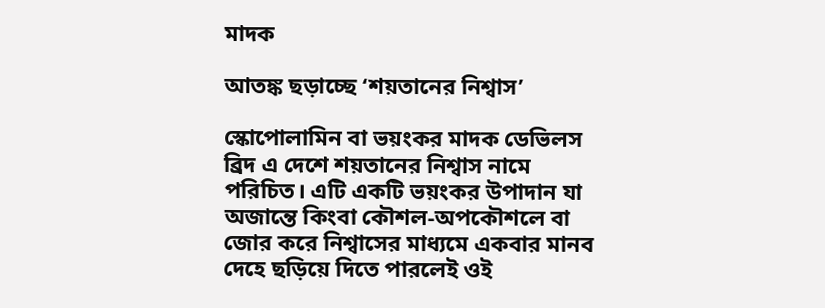মাদক

আতঙ্ক ছড়াচ্ছে ‘শয়তানের নিশ্বাস’

স্কোপোলামিন বা ভয়ংকর মাদক ডেভিলস ব্রিদ এ দেশে শয়তানের নিশ্বাস নামে পরিচিত। এটি একটি ভয়ংকর উপাদান যা অজান্তে কিংবা কৌশল-অপকৌশলে বা জোর করে নিশ্বাসের মাধ্যমে একবার মানব দেহে ছড়িয়ে দিতে পারলেই ওই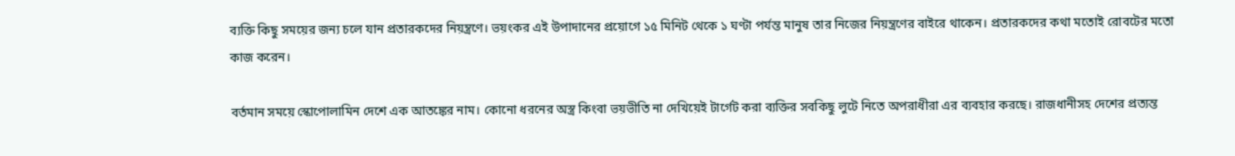ব্যক্তি কিছু সময়ের জন্য চলে যান প্রতারকদের নিয়ন্ত্রণে। ভয়ংকর এই উপাদানের প্রয়োগে ১৫ মিনিট থেকে ১ ঘণ্টা পর্যন্ত মানুষ তার নিজের নিয়ন্ত্রণের বাইরে থাকেন। প্রতারকদের কথা মতোই রোবটের মতো কাজ করেন।

বর্তমান সময়ে স্কোপোলামিন দেশে এক আতঙ্কের নাম। কোনো ধরনের অস্ত্র কিংবা ভয়ভীতি না দেখিয়েই টার্গেট করা ব্যক্তির সবকিছু লুটে নিতে অপরাধীরা এর ব্যবহার করছে। রাজধানীসহ দেশের প্রত্যন্ত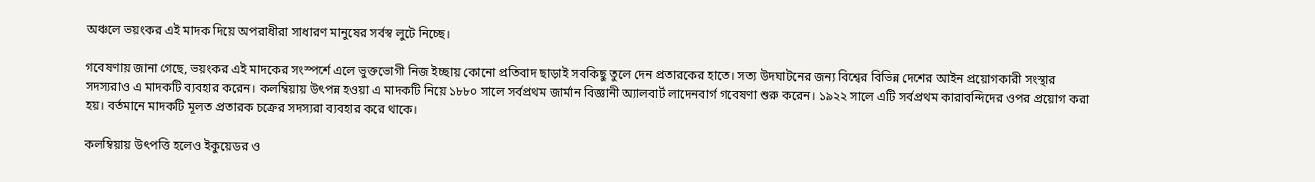অঞ্চলে ভয়ংকর এই মাদক দিয়ে অপরাধীরা সাধারণ মানুষের সর্বস্ব লুটে নিচ্ছে।

গবেষণায় জানা গেছে, ভয়ংকর এই মাদকের সংস্পর্শে এলে ভুক্তভোগী নিজ ইচ্ছায় কোনো প্রতিবাদ ছাড়াই সবকিছু তুলে দেন প্রতারকের হাতে। সত্য উদঘাটনের জন্য বিশ্বের বিভিন্ন দেশের আইন প্রয়োগকারী সংস্থার সদস্যরাও এ মাদকটি ব্যবহার করেন। কলম্বিয়ায় উৎপন্ন হওয়া এ মাদকটি নিয়ে ১৮৮০ সালে সর্বপ্রথম জার্মান বিজ্ঞানী অ্যালবার্ট লাদেনবার্গ গবেষণা শুরু করেন। ১৯২২ সালে এটি সর্বপ্রথম কারাবন্দিদের ওপর প্রয়োগ করা হয়। বর্তমানে মাদকটি মূলত প্রতারক চক্রের সদস্যরা ব্যবহার করে থাকে।

কলম্বিয়ায় উৎপত্তি হলেও ইকুয়েডর ও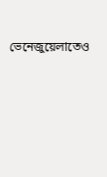ভেনেজুয়েলাতেও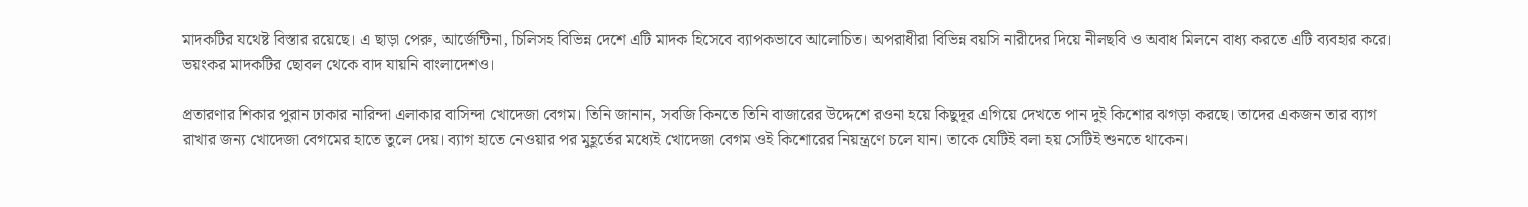মাদকটির যথেষ্ট বিস্তার রয়েছে। এ ছাড়া পেরু, আর্জেন্টিনা, চিলিসহ বিভিন্ন দেশে এটি মাদক হিসেবে ব্যাপকভাবে আলোচিত। অপরাধীরা বিভিন্ন বয়সি নারীদের দিয়ে নীলছবি ও অবাধ মিলনে বাধ্য করতে এটি ব্যবহার করে। ভয়ংকর মাদকটির ছোবল থেকে বাদ যায়নি বাংলাদেশও।

প্রতারণার শিকার পুরান ঢাকার নারিন্দা এলাকার বাসিন্দা খোদেজা বেগম। তিনি জানান, সবজি কিনতে তিনি বাজারের উদ্দেশে রওনা হয়ে কিছুদূর এগিয়ে দেখতে পান দুই কিশোর ঝগড়া করছে। তাদের একজন তার ব্যাগ রাখার জন্য খোদেজা বেগমের হাতে তুলে দেয়। ব্যাগ হাতে নেওয়ার পর মুহূর্তের মধ্যেই খোদেজা বেগম ওই কিশোরের নিয়ন্ত্রণে চলে যান। তাকে যেটিই বলা হয় সেটিই শুনতে থাকেন।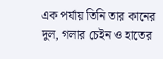এক পর্যায় তিনি তার কানের দুল, গলার চেইন ও হাতের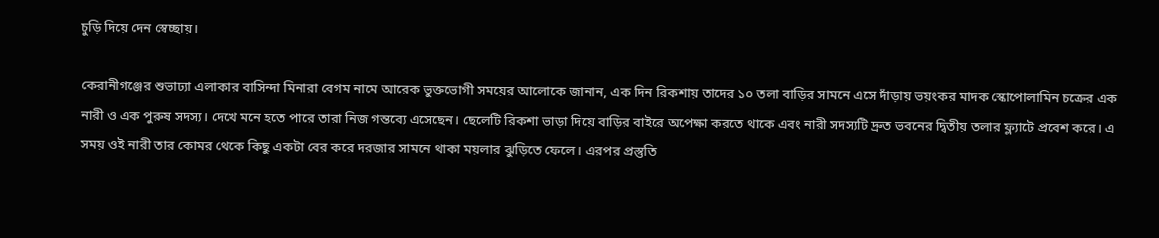চুড়ি দিয়ে দেন স্বেচ্ছায়।

কেরানীগঞ্জের শুভাঢ্যা এলাকার বাসিন্দা মিনারা বেগম নামে আরেক ভুক্তভোগী সময়ের আলোকে জানান, এক দিন রিকশায় তাদের ১০ তলা বাড়ির সামনে এসে দাঁড়ায় ভয়ংকর মাদক স্কোপোলামিন চক্রের এক নারী ও এক পুরুষ সদস্য। দেখে মনে হতে পারে তারা নিজ গন্তব্যে এসেছেন। ছেলেটি রিকশা ভাড়া দিয়ে বাড়ির বাইরে অপেক্ষা করতে থাকে এবং নারী সদস্যটি দ্রুত ভবনের দ্বিতীয় তলার ফ্ল্যাটে প্রবেশ করে। এ সময় ওই নারী তার কোমর থেকে কিছু একটা বের করে দরজার সামনে থাকা ময়লার ঝুড়িতে ফেলে। এরপর প্রস্তুতি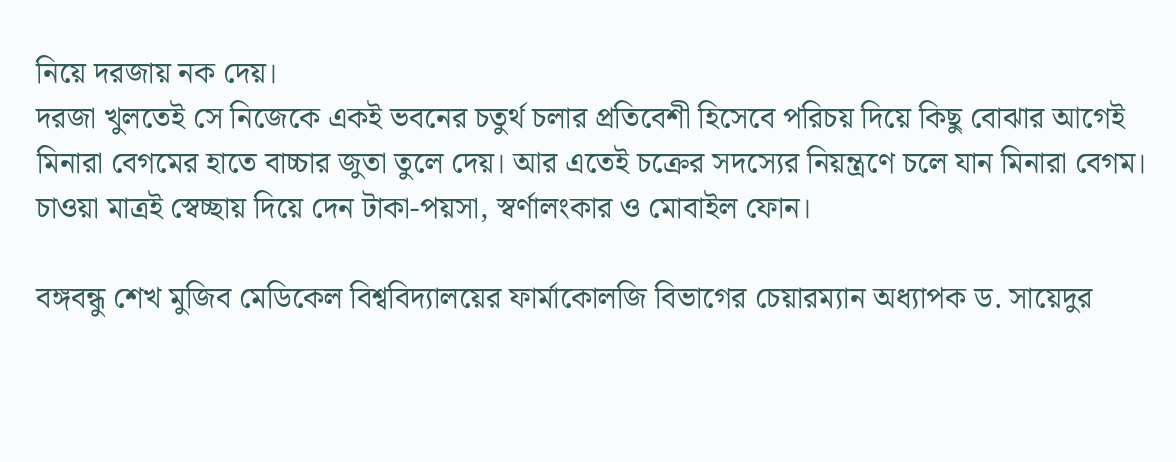নিয়ে দরজায় নক দেয়।
দরজা খুলতেই সে নিজেকে একই ভবনের চতুর্থ চলার প্রতিবেশী হিসেবে পরিচয় দিয়ে কিছু বোঝার আগেই মিনারা বেগমের হাতে বাচ্চার জুতা তুলে দেয়। আর এতেই চক্রের সদস্যের নিয়ন্ত্রণে চলে যান মিনারা বেগম। চাওয়া মাত্রই স্বেচ্ছায় দিয়ে দেন টাকা-পয়সা, স্বর্ণালংকার ও মোবাইল ফোন।

বঙ্গবন্ধু শেখ মুজিব মেডিকেল বিশ্ববিদ্যালয়ের ফার্মাকোলজি বিভাগের চেয়ারম্যান অধ্যাপক ড. সায়েদুর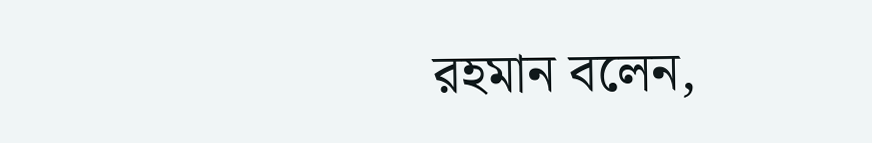রহমান বলেন,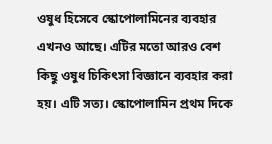ওষুধ হিসেবে স্কোপোলামিনের ব্যবহার এখনও আছে। এটির মতো আরও বেশ কিছু ওষুধ চিকিৎসা বিজ্ঞানে ব্যবহার করা হয়। এটি সত্য। স্কোপোলামিন প্রথম দিকে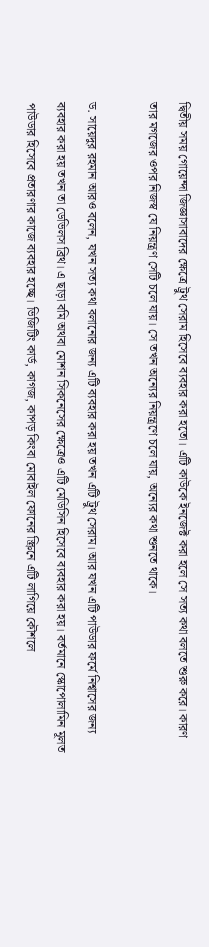দ্বিতীয় সময় গোয়েন্দা জিজ্ঞাসাবাদের ক্ষেত্রে ট্রুথ সেরাম হিসেবে ব্যবহার করা হতো। এটি কাউকে ইনজেক্ট করা হলে সে সত্য কথা বলতে শুরু করে। কারণ তার মগজের ওপর নিজস্ব যে নিয়ন্ত্রণ সেটি চলে যায়। সে তখন অন্যের নিয়ন্ত্রণে চলে যায়, অন্যের কথা শুনতে থাকে।

ড. সায়েদুর রহমান আরও বলেন, যখন সত্য কথা বলানোর জন্য এটি ব্যবহার করা হয় তখন এটি ট্রুথ সেরাম। আর যখন এটি পাউডার ফর্মে নিশ্বাসের জন্য ব্যবহার করা হয় তখন তা ডেভিলস ব্রিথ। এ ছাড়া বমি অথবা মোশন সিকনেসের ক্ষেত্রেও এটি মেডিসিন হিসেবে ব্যবহার করা হয়। বর্তমানে স্কোপোলামিন মূলত পাউডার হিসেবে প্রতারণার কাজে ব্যবহার হচ্ছে। ভিজিটিং কার্ড, কাগজ, কাপড় কিংবা মোবাইল ফোনের স্ক্রিনে এটি লাগিয়ে কৌশলে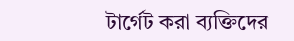টার্গেট করা ব্যক্তিদের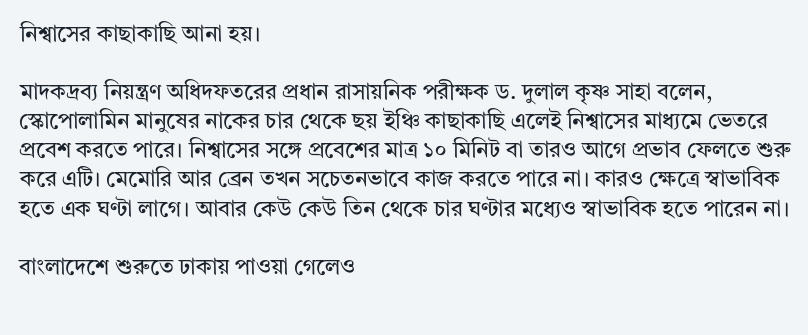নিশ্বাসের কাছাকাছি আনা হয়।

মাদকদ্রব্য নিয়ন্ত্রণ অধিদফতরের প্রধান রাসায়নিক পরীক্ষক ড. দুলাল কৃষ্ণ সাহা বলেন, স্কোপোলামিন মানুষের নাকের চার থেকে ছয় ইঞ্চি কাছাকাছি এলেই নিশ্বাসের মাধ্যমে ভেতরে প্রবেশ করতে পারে। নিশ্বাসের সঙ্গে প্রবেশের মাত্র ১০ মিনিট বা তারও আগে প্রভাব ফেলতে শুরু করে এটি। মেমোরি আর ব্রেন তখন সচেতনভাবে কাজ করতে পারে না। কারও ক্ষেত্রে স্বাভাবিক হতে এক ঘণ্টা লাগে। আবার কেউ কেউ তিন থেকে চার ঘণ্টার মধ্যেও স্বাভাবিক হতে পারেন না।

বাংলাদেশে শুরুতে ঢাকায় পাওয়া গেলেও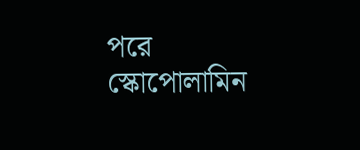পরে স্কোপোলামিন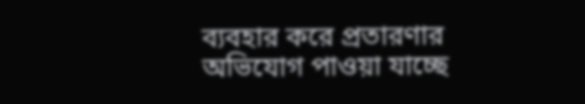ব্যবহার করে প্রতারণার অভিযোগ পাওয়া যাচ্ছে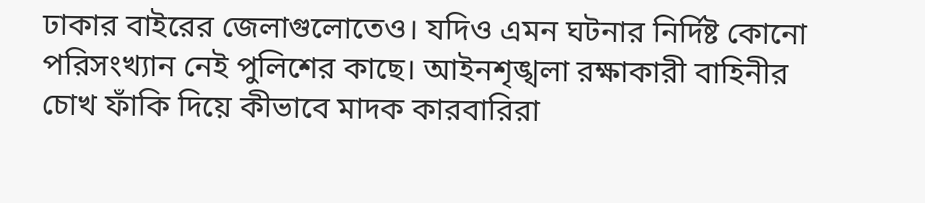ঢাকার বাইরের জেলাগুলোতেও। যদিও এমন ঘটনার নির্দিষ্ট কোনো পরিসংখ্যান নেই পুলিশের কাছে। আইনশৃঙ্খলা রক্ষাকারী বাহিনীর চোখ ফাঁকি দিয়ে কীভাবে মাদক কারবারিরা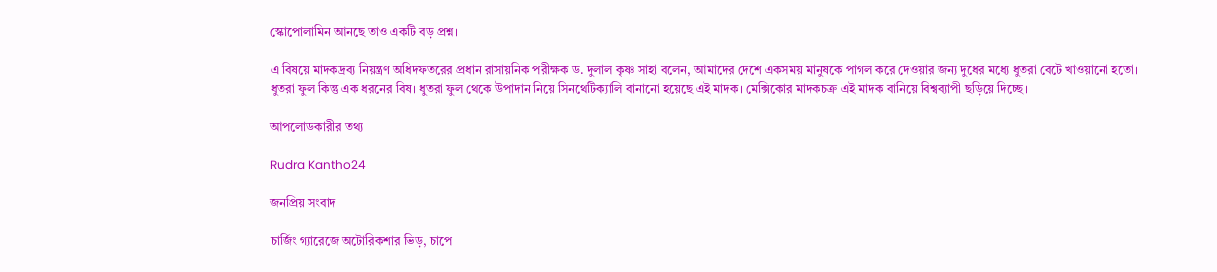স্কোপোলামিন আনছে তাও একটি বড় প্রশ্ন।

এ বিষয়ে মাদকদ্রব্য নিয়ন্ত্রণ অধিদফতরের প্রধান রাসায়নিক পরীক্ষক ড. দুলাল কৃষ্ণ সাহা বলেন, আমাদের দেশে একসময় মানুষকে পাগল করে দেওয়ার জন্য দুধের মধ্যে ধুতরা বেটে খাওয়ানো হতো। ধুতরা ফুল কিন্তু এক ধরনের বিষ। ধুতরা ফুল থেকে উপাদান নিয়ে সিনথেটিক্যালি বানানো হয়েছে এই মাদক। মেক্সিকোর মাদকচক্র এই মাদক বানিয়ে বিশ্বব্যাপী ছড়িয়ে দিচ্ছে।

আপলোডকারীর তথ্য

Rudra Kantho24

জনপ্রিয় সংবাদ

চার্জিং গ্যারেজে অটোরিকশার ভিড়, চাপে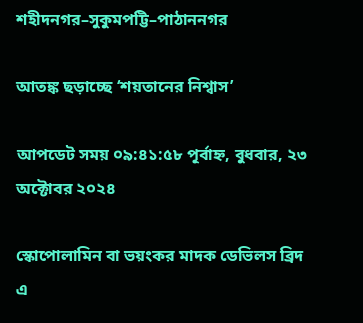শহীদনগর–সুকুমপট্টি–পাঠাননগর

আতঙ্ক ছড়াচ্ছে ‘শয়তানের নিশ্বাস’

আপডেট সময় ০৯:৪১:৫৮ পূর্বাহ্ন, বুধবার, ২৩ অক্টোবর ২০২৪

স্কোপোলামিন বা ভয়ংকর মাদক ডেভিলস ব্রিদ এ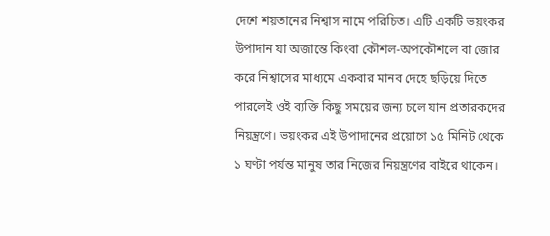দেশে শয়তানের নিশ্বাস নামে পরিচিত। এটি একটি ভয়ংকর উপাদান যা অজান্তে কিংবা কৌশল-অপকৌশলে বা জোর করে নিশ্বাসের মাধ্যমে একবার মানব দেহে ছড়িয়ে দিতে পারলেই ওই ব্যক্তি কিছু সময়ের জন্য চলে যান প্রতারকদের নিয়ন্ত্রণে। ভয়ংকর এই উপাদানের প্রয়োগে ১৫ মিনিট থেকে ১ ঘণ্টা পর্যন্ত মানুষ তার নিজের নিয়ন্ত্রণের বাইরে থাকেন।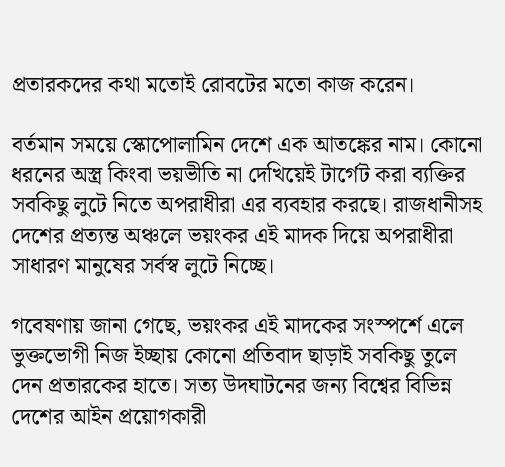প্রতারকদের কথা মতোই রোবটের মতো কাজ করেন।

বর্তমান সময়ে স্কোপোলামিন দেশে এক আতঙ্কের নাম। কোনো ধরনের অস্ত্র কিংবা ভয়ভীতি না দেখিয়েই টার্গেট করা ব্যক্তির সবকিছু লুটে নিতে অপরাধীরা এর ব্যবহার করছে। রাজধানীসহ দেশের প্রত্যন্ত অঞ্চলে ভয়ংকর এই মাদক দিয়ে অপরাধীরা সাধারণ মানুষের সর্বস্ব লুটে নিচ্ছে।

গবেষণায় জানা গেছে, ভয়ংকর এই মাদকের সংস্পর্শে এলে ভুক্তভোগী নিজ ইচ্ছায় কোনো প্রতিবাদ ছাড়াই সবকিছু তুলে দেন প্রতারকের হাতে। সত্য উদঘাটনের জন্য বিশ্বের বিভিন্ন দেশের আইন প্রয়োগকারী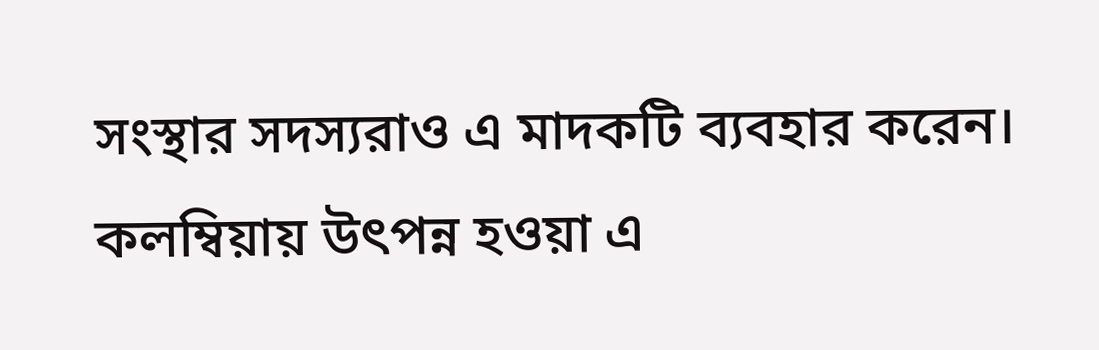সংস্থার সদস্যরাও এ মাদকটি ব্যবহার করেন। কলম্বিয়ায় উৎপন্ন হওয়া এ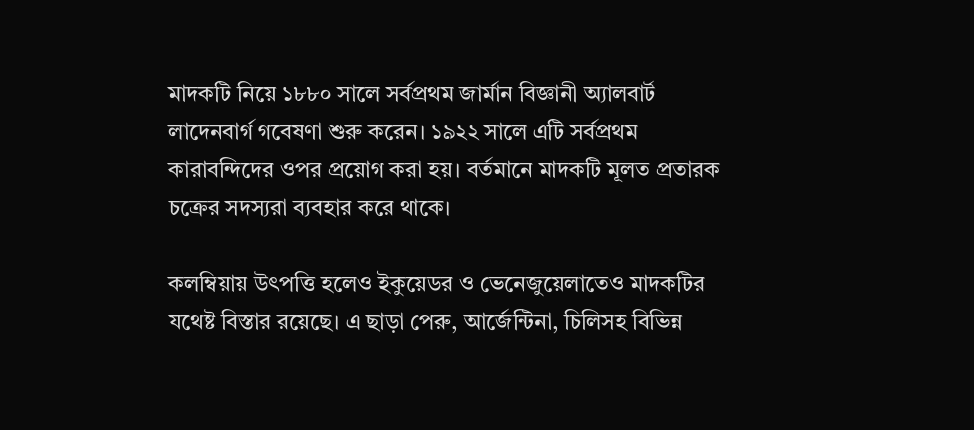মাদকটি নিয়ে ১৮৮০ সালে সর্বপ্রথম জার্মান বিজ্ঞানী অ্যালবার্ট লাদেনবার্গ গবেষণা শুরু করেন। ১৯২২ সালে এটি সর্বপ্রথম কারাবন্দিদের ওপর প্রয়োগ করা হয়। বর্তমানে মাদকটি মূলত প্রতারক চক্রের সদস্যরা ব্যবহার করে থাকে।

কলম্বিয়ায় উৎপত্তি হলেও ইকুয়েডর ও ভেনেজুয়েলাতেও মাদকটির যথেষ্ট বিস্তার রয়েছে। এ ছাড়া পেরু, আর্জেন্টিনা, চিলিসহ বিভিন্ন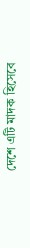দেশে এটি মাদক হিসেবে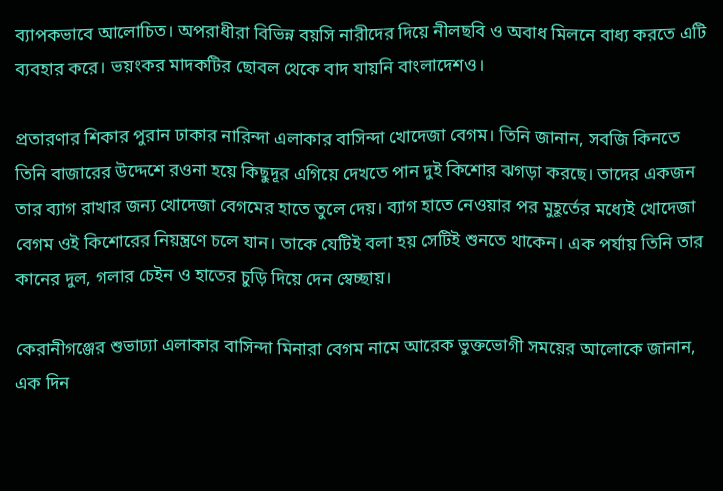ব্যাপকভাবে আলোচিত। অপরাধীরা বিভিন্ন বয়সি নারীদের দিয়ে নীলছবি ও অবাধ মিলনে বাধ্য করতে এটি ব্যবহার করে। ভয়ংকর মাদকটির ছোবল থেকে বাদ যায়নি বাংলাদেশও।

প্রতারণার শিকার পুরান ঢাকার নারিন্দা এলাকার বাসিন্দা খোদেজা বেগম। তিনি জানান, সবজি কিনতে তিনি বাজারের উদ্দেশে রওনা হয়ে কিছুদূর এগিয়ে দেখতে পান দুই কিশোর ঝগড়া করছে। তাদের একজন তার ব্যাগ রাখার জন্য খোদেজা বেগমের হাতে তুলে দেয়। ব্যাগ হাতে নেওয়ার পর মুহূর্তের মধ্যেই খোদেজা বেগম ওই কিশোরের নিয়ন্ত্রণে চলে যান। তাকে যেটিই বলা হয় সেটিই শুনতে থাকেন। এক পর্যায় তিনি তার কানের দুল, গলার চেইন ও হাতের চুড়ি দিয়ে দেন স্বেচ্ছায়।

কেরানীগঞ্জের শুভাঢ্যা এলাকার বাসিন্দা মিনারা বেগম নামে আরেক ভুক্তভোগী সময়ের আলোকে জানান, এক দিন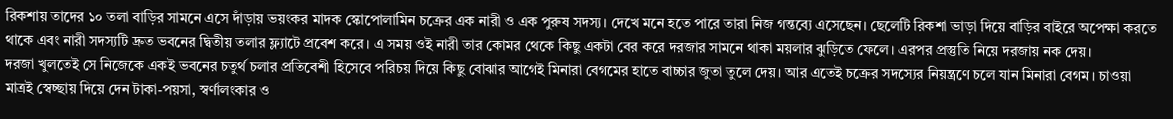রিকশায় তাদের ১০ তলা বাড়ির সামনে এসে দাঁড়ায় ভয়ংকর মাদক স্কোপোলামিন চক্রের এক নারী ও এক পুরুষ সদস্য। দেখে মনে হতে পারে তারা নিজ গন্তব্যে এসেছেন। ছেলেটি রিকশা ভাড়া দিয়ে বাড়ির বাইরে অপেক্ষা করতে থাকে এবং নারী সদস্যটি দ্রুত ভবনের দ্বিতীয় তলার ফ্ল্যাটে প্রবেশ করে। এ সময় ওই নারী তার কোমর থেকে কিছু একটা বের করে দরজার সামনে থাকা ময়লার ঝুড়িতে ফেলে। এরপর প্রস্তুতি নিয়ে দরজায় নক দেয়।
দরজা খুলতেই সে নিজেকে একই ভবনের চতুর্থ চলার প্রতিবেশী হিসেবে পরিচয় দিয়ে কিছু বোঝার আগেই মিনারা বেগমের হাতে বাচ্চার জুতা তুলে দেয়। আর এতেই চক্রের সদস্যের নিয়ন্ত্রণে চলে যান মিনারা বেগম। চাওয়া মাত্রই স্বেচ্ছায় দিয়ে দেন টাকা-পয়সা, স্বর্ণালংকার ও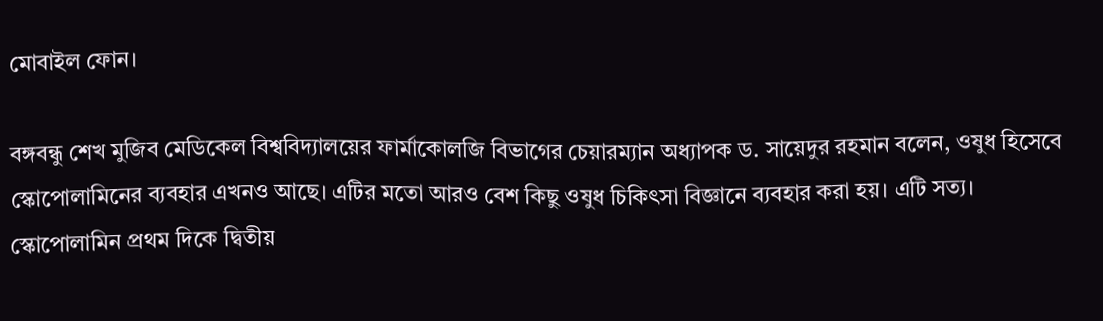মোবাইল ফোন।

বঙ্গবন্ধু শেখ মুজিব মেডিকেল বিশ্ববিদ্যালয়ের ফার্মাকোলজি বিভাগের চেয়ারম্যান অধ্যাপক ড. সায়েদুর রহমান বলেন, ওষুধ হিসেবে স্কোপোলামিনের ব্যবহার এখনও আছে। এটির মতো আরও বেশ কিছু ওষুধ চিকিৎসা বিজ্ঞানে ব্যবহার করা হয়। এটি সত্য। স্কোপোলামিন প্রথম দিকে দ্বিতীয়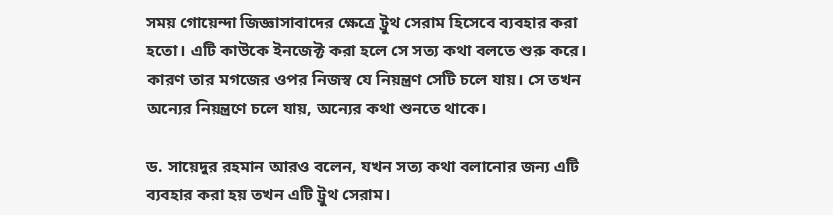সময় গোয়েন্দা জিজ্ঞাসাবাদের ক্ষেত্রে ট্রুথ সেরাম হিসেবে ব্যবহার করা হতো। এটি কাউকে ইনজেক্ট করা হলে সে সত্য কথা বলতে শুরু করে। কারণ তার মগজের ওপর নিজস্ব যে নিয়ন্ত্রণ সেটি চলে যায়। সে তখন অন্যের নিয়ন্ত্রণে চলে যায়, অন্যের কথা শুনতে থাকে।

ড. সায়েদুর রহমান আরও বলেন, যখন সত্য কথা বলানোর জন্য এটি ব্যবহার করা হয় তখন এটি ট্রুথ সেরাম।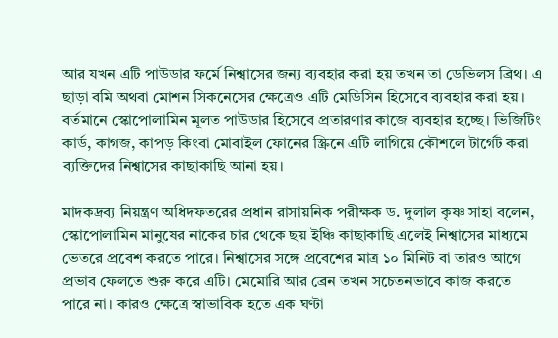আর যখন এটি পাউডার ফর্মে নিশ্বাসের জন্য ব্যবহার করা হয় তখন তা ডেভিলস ব্রিথ। এ ছাড়া বমি অথবা মোশন সিকনেসের ক্ষেত্রেও এটি মেডিসিন হিসেবে ব্যবহার করা হয়। বর্তমানে স্কোপোলামিন মূলত পাউডার হিসেবে প্রতারণার কাজে ব্যবহার হচ্ছে। ভিজিটিং কার্ড, কাগজ, কাপড় কিংবা মোবাইল ফোনের স্ক্রিনে এটি লাগিয়ে কৌশলে টার্গেট করা ব্যক্তিদের নিশ্বাসের কাছাকাছি আনা হয়।

মাদকদ্রব্য নিয়ন্ত্রণ অধিদফতরের প্রধান রাসায়নিক পরীক্ষক ড. দুলাল কৃষ্ণ সাহা বলেন, স্কোপোলামিন মানুষের নাকের চার থেকে ছয় ইঞ্চি কাছাকাছি এলেই নিশ্বাসের মাধ্যমে ভেতরে প্রবেশ করতে পারে। নিশ্বাসের সঙ্গে প্রবেশের মাত্র ১০ মিনিট বা তারও আগে প্রভাব ফেলতে শুরু করে এটি। মেমোরি আর ব্রেন তখন সচেতনভাবে কাজ করতে পারে না। কারও ক্ষেত্রে স্বাভাবিক হতে এক ঘণ্টা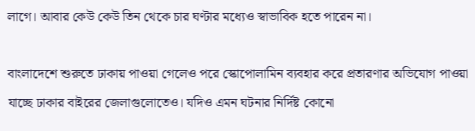লাগে। আবার কেউ কেউ তিন থেকে চার ঘণ্টার মধ্যেও স্বাভাবিক হতে পারেন না।

বাংলাদেশে শুরুতে ঢাকায় পাওয়া গেলেও পরে স্কোপোলামিন ব্যবহার করে প্রতারণার অভিযোগ পাওয়া যাচ্ছে ঢাকার বাইরের জেলাগুলোতেও। যদিও এমন ঘটনার নির্দিষ্ট কোনো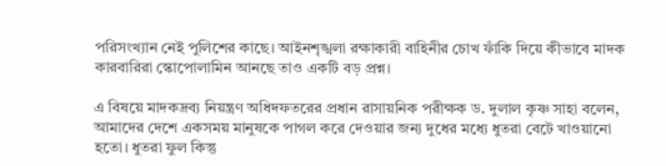পরিসংখ্যান নেই পুলিশের কাছে। আইনশৃঙ্খলা রক্ষাকারী বাহিনীর চোখ ফাঁকি দিয়ে কীভাবে মাদক কারবারিরা স্কোপোলামিন আনছে তাও একটি বড় প্রশ্ন।

এ বিষয়ে মাদকদ্রব্য নিয়ন্ত্রণ অধিদফতরের প্রধান রাসায়নিক পরীক্ষক ড. দুলাল কৃষ্ণ সাহা বলেন, আমাদের দেশে একসময় মানুষকে পাগল করে দেওয়ার জন্য দুধের মধ্যে ধুতরা বেটে খাওয়ানো হতো। ধুতরা ফুল কিন্তু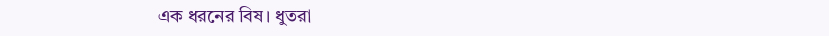এক ধরনের বিষ। ধুতরা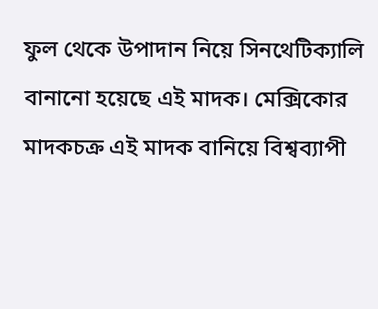ফুল থেকে উপাদান নিয়ে সিনথেটিক্যালি বানানো হয়েছে এই মাদক। মেক্সিকোর মাদকচক্র এই মাদক বানিয়ে বিশ্বব্যাপী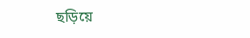ছড়িয়ে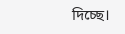দিচ্ছে।